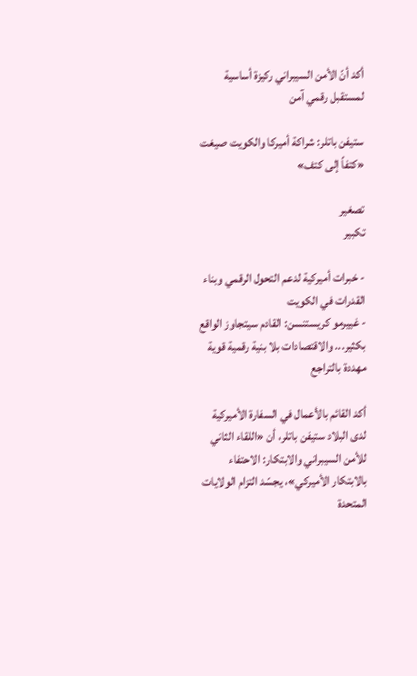أكد أنّ الأمن السيبراني ركيزة أساسية لمستقبل رقمي آمن

ستيفن باتلر: شراكة أميركا والكويت صيغت «كتفاً إلى كتف»

تصغير
تكبير

- خبرات أميركية لدعم التحول الرقمي وبناء القدرات في الكويت
- غييرمو كريستنسن: القادم سيتجاوز الواقع بكثير... والاقتصادات بلا بنية رقمية قوية مهددة بالتراجع

أكد القائم بالأعمال في السفارة الأميركية لدى البلاد ستيفن باتلر، أن «اللقاء الثاني للأمن السيبراني والابتكار: الاحتفاء بالابتكار الأميركي»، يجسّد التزام الولايات المتحدة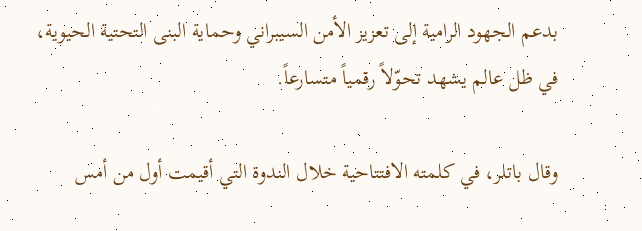بدعم الجهود الرامية إلى تعزيز الأمن السيبراني وحماية البنى التحتية الحيوية، في ظل عالم يشهد تحوّلاً رقمياً متسارعاً.

وقال باتلر، في كلمته الافتتاحية خلال الندوة التي أقيمت أول من أمس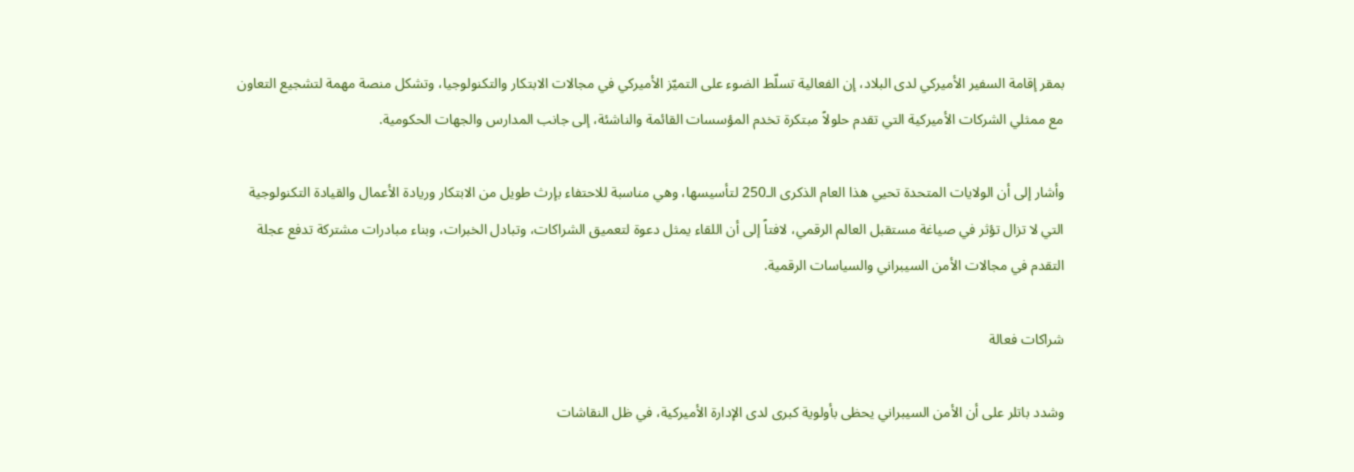بمقر إقامة السفير الأميركي لدى البلاد، إن الفعالية تسلّط الضوء على التميّز الأميركي في مجالات الابتكار والتكنولوجيا، وتشكل منصة مهمة لتشجيع التعاون مع ممثلي الشركات الأميركية التي تقدم حلولاً مبتكرة تخدم المؤسسات القائمة والناشئة، إلى جانب المدارس والجهات الحكومية.

وأشار إلى أن الولايات المتحدة تحيي هذا العام الذكرى الـ250 لتأسيسها، وهي مناسبة للاحتفاء بإرث طويل من الابتكار وريادة الأعمال والقيادة التكنولوجية التي لا تزال تؤثر في صياغة مستقبل العالم الرقمي، لافتاً إلى أن اللقاء يمثل دعوة لتعميق الشراكات، وتبادل الخبرات، وبناء مبادرات مشتركة تدفع عجلة التقدم في مجالات الأمن السيبراني والسياسات الرقمية.

شراكات فعالة

وشدد باتلر على أن الأمن السيبراني يحظى بأولوية كبرى لدى الإدارة الأميركية، في ظل النقاشات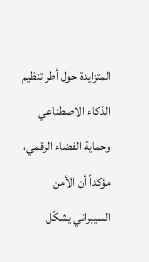المتزايدة حول أطر تنظيم الذكاء الاصطناعي وحماية الفضاء الرقمي، مؤكداً أن الأمن السيبراني يشكّل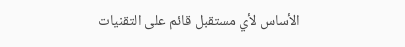الأساس لأي مستقبل قائم على التقنيات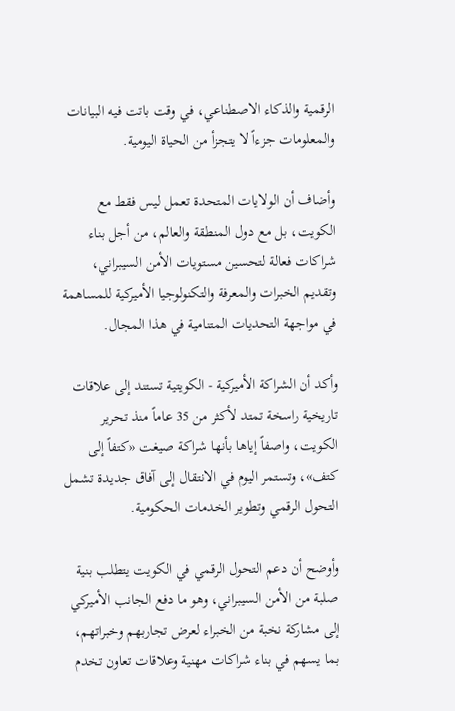الرقمية والذكاء الاصطناعي، في وقت باتت فيه البيانات والمعلومات جزءاً لا يتجزأ من الحياة اليومية.

وأضاف أن الولايات المتحدة تعمل ليس فقط مع الكويت، بل مع دول المنطقة والعالم، من أجل بناء شراكات فعالة لتحسين مستويات الأمن السيبراني، وتقديم الخبرات والمعرفة والتكنولوجيا الأميركية للمساهمة في مواجهة التحديات المتنامية في هذا المجال.

وأكد أن الشراكة الأميركية - الكويتية تستند إلى علاقات تاريخية راسخة تمتد لأكثر من 35 عاماً منذ تحرير الكويت، واصفاً إياها بأنها شراكة صيغت «كتفاً إلى كتف»، وتستمر اليوم في الانتقال إلى آفاق جديدة تشمل التحول الرقمي وتطوير الخدمات الحكومية.

وأوضح أن دعم التحول الرقمي في الكويت يتطلب بنية صلبة من الأمن السيبراني، وهو ما دفع الجانب الأميركي إلى مشاركة نخبة من الخبراء لعرض تجاربهم وخبراتهم، بما يسهم في بناء شراكات مهنية وعلاقات تعاون تخدم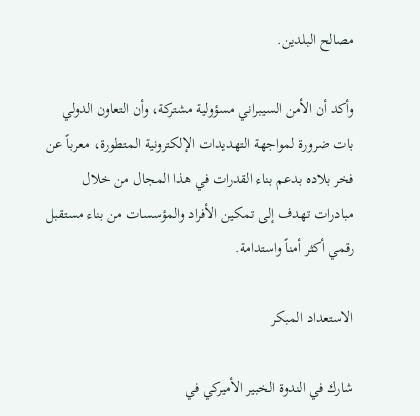مصالح البلدين.

وأكد أن الأمن السيبراني مسؤولية مشتركة، وأن التعاون الدولي بات ضرورة لمواجهة التهديدات الإلكترونية المتطورة، معرباً عن فخر بلاده بدعم بناء القدرات في هذا المجال من خلال مبادرات تهدف إلى تمكين الأفراد والمؤسسات من بناء مستقبل رقمي أكثر أمناً واستدامة.

الاستعداد المبكر

شارك في الندوة الخبير الأميركي في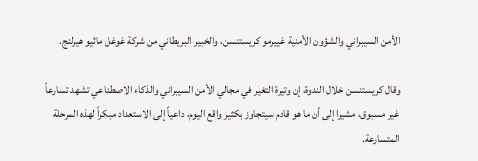الأمن السيبراني والشؤون الأمنية غييرمو كريستنسن، والخبير البريطاني من شركة غوغل ماثيو هيرلنج.

وقال كريستنسن خلال الندوة، إن وتيرة التغير في مجالي الأمن السيبراني والذكاء الاصطناعي تشهد تسارعاً غير مسبوق، مشيرا إلى أن ما هو قادم سيتجاوز بكثير واقع اليوم، داعياً إلى الاستعداد مبكراً لهذه المرحلة المتسارعة.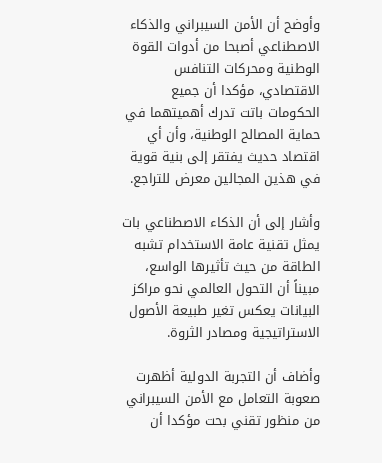وأوضح أن الأمن السيبراني والذكاء الاصطناعي أصبحا من أدوات القوة الوطنية ومحركات التنافس الاقتصادي، مؤكدا أن جميع الحكومات باتت تدرك أهميتهما في حماية المصالح الوطنية، وأن أي اقتصاد حديث يفتقر إلى بنية قوية في هذين المجالين معرض للتراجع.

وأشار إلى أن الذكاء الاصطناعي بات يمثل تقنية عامة الاستخدام تشبه الطاقة من حيث تأثيرها الواسع، مبيناً أن التحول العالمي نحو مراكز البيانات يعكس تغير طبيعة الأصول الاستراتيجية ومصادر الثروة.

وأضاف أن التجربة الدولية أظهرت صعوبة التعامل مع الأمن السيبراني من منظور تقني بحت مؤكدا أن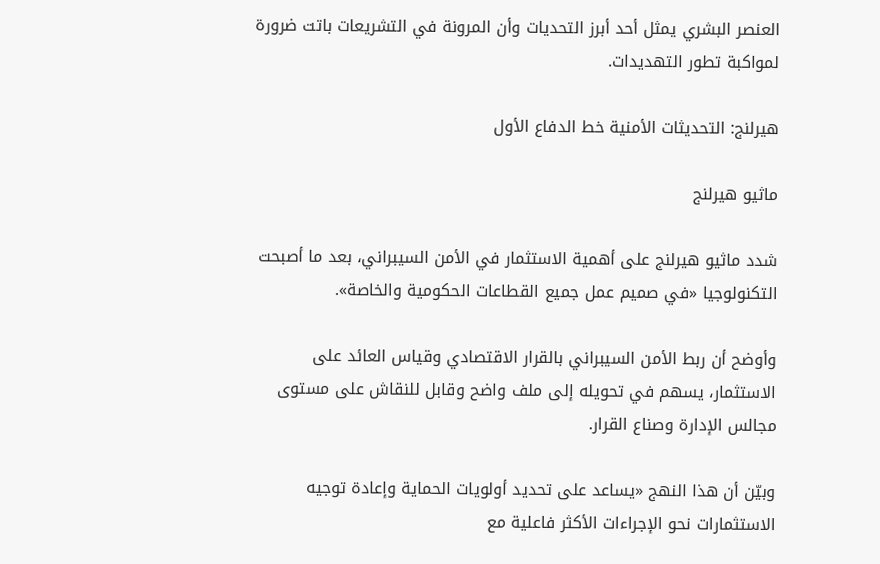العنصر البشري يمثل أحد أبرز التحديات وأن المرونة في التشريعات باتت ضرورة لمواكبة تطور التهديدات.

هيرلنج: التحديثات الأمنية خط الدفاع الأول

ماثيو هيرلنج

شدد ماثيو هيرلنج على أهمية الاستثمار في الأمن السيبراني، بعد ما أصبحت التكنولوجيا «في صميم عمل جميع القطاعات الحكومية والخاصة».

وأوضح أن ربط الأمن السيبراني بالقرار الاقتصادي وقياس العائد على الاستثمار، يسهم في تحويله إلى ملف واضح وقابل للنقاش على مستوى مجالس الإدارة وصناع القرار.

وبيّن أن هذا النهج «يساعد على تحديد أولويات الحماية وإعادة توجيه الاستثمارات نحو الإجراءات الأكثر فاعلية مع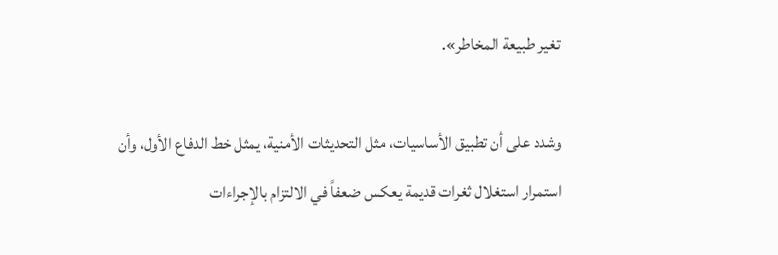تغير طبيعة المخاطر».

وشدد على أن تطبيق الأساسيات، مثل التحديثات الأمنية، يمثل خط الدفاع الأول، وأن استمرار استغلال ثغرات قديمة يعكس ضعفاً في الالتزام بالإجراءات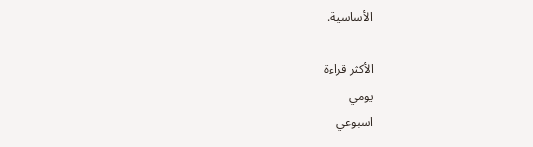الأساسية.

الأكثر قراءة
يومي
اسبوعي